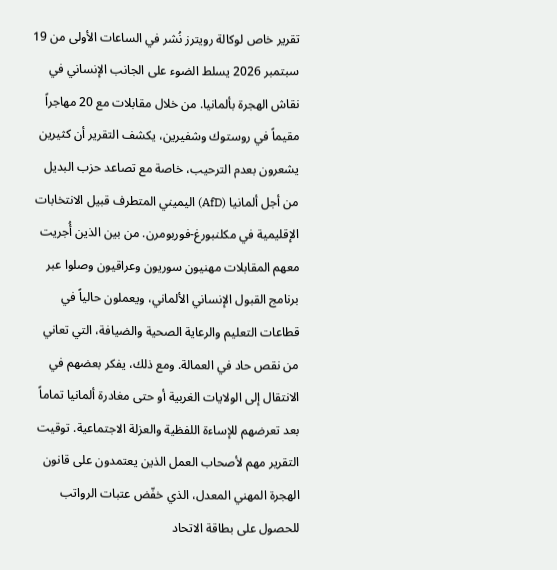تقرير خاص لوكالة رويترز نُشر في الساعات الأولى من 19 سبتمبر 2026 يسلط الضوء على الجانب الإنساني في نقاش الهجرة بألمانيا. من خلال مقابلات مع 20 مهاجراً مقيماً في روستوك وشفيرين، يكشف التقرير أن كثيرين يشعرون بعدم الترحيب، خاصة مع تصاعد حزب البديل من أجل ألمانيا (AfD) اليميني المتطرف قبيل الانتخابات الإقليمية في مكلنبورغ-فوربومرن. من بين الذين أُجريت معهم المقابلات مهنيون سوريون وعراقيون وصلوا عبر برنامج القبول الإنساني الألماني، ويعملون حالياً في قطاعات التعليم والرعاية الصحية والضيافة، التي تعاني من نقص حاد في العمالة. ومع ذلك، يفكر بعضهم في الانتقال إلى الولايات الغربية أو حتى مغادرة ألمانيا تماماً بعد تعرضهم للإساءة اللفظية والعزلة الاجتماعية. توقيت التقرير مهم لأصحاب العمل الذين يعتمدون على قانون الهجرة المهني المعدل، الذي خفّض عتبات الرواتب للحصول على بطاقة الاتحاد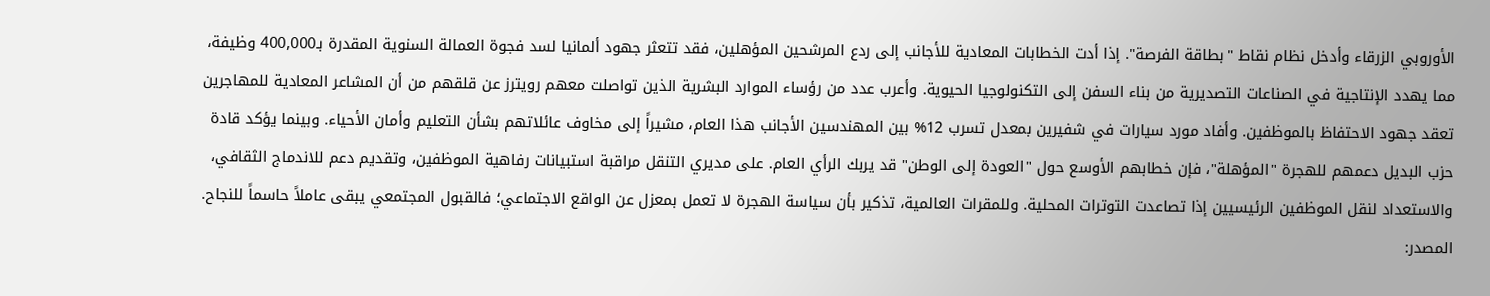الأوروبي الزرقاء وأدخل نظام نقاط "بطاقة الفرصة". إذا أدت الخطابات المعادية للأجانب إلى ردع المرشحين المؤهلين، فقد تتعثر جهود ألمانيا لسد فجوة العمالة السنوية المقدرة بـ400,000 وظيفة، مما يهدد الإنتاجية في الصناعات التصديرية من بناء السفن إلى التكنولوجيا الحيوية. وأعرب عدد من رؤساء الموارد البشرية الذين تواصلت معهم رويترز عن قلقهم من أن المشاعر المعادية للمهاجرين تعقد جهود الاحتفاظ بالموظفين. وأفاد مورد سيارات في شفيرين بمعدل تسرب 12% بين المهندسين الأجانب هذا العام، مشيراً إلى مخاوف عائلاتهم بشأن التعليم وأمان الأحياء. وبينما يؤكد قادة حزب البديل دعمهم للهجرة "المؤهلة"، فإن خطابهم الأوسع حول "العودة إلى الوطن" قد يربك الرأي العام. على مديري التنقل مراقبة استبيانات رفاهية الموظفين، وتقديم دعم للاندماج الثقافي، والاستعداد لنقل الموظفين الرئيسيين إذا تصاعدت التوترات المحلية. وللمقرات العالمية، تذكير بأن سياسة الهجرة لا تعمل بمعزل عن الواقع الاجتماعي؛ فالقبول المجتمعي يبقى عاملاً حاسماً للنجاح.
المصدر: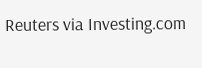Reuters via Investing.com